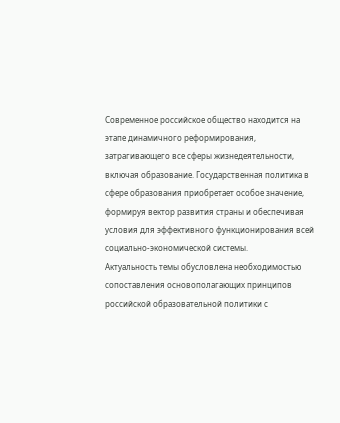Современное российское общество находится на этапе динамичного реформирования, затрагивающего все сферы жизнедеятельности, включая образование. Государственная политика в сфере образования приобретает особое значение, формируя вектор развития страны и обеспечивая условия для эффективного функционирования всей социально-экономической системы.
Актуальность темы обусловлена необходимостью сопоставления основополагающих принципов российской образовательной политики с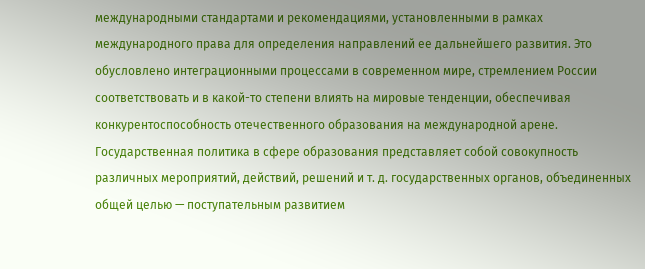международными стандартами и рекомендациями, установленными в рамках международного права для определения направлений ее дальнейшего развития. Это обусловлено интеграционными процессами в современном мире, стремлением России соответствовать и в какой-то степени влиять на мировые тенденции, обеспечивая конкурентоспособность отечественного образования на международной арене.
Государственная политика в сфере образования представляет собой совокупность различных мероприятий, действий, решений и т. д. государственных органов, объединенных общей целью — поступательным развитием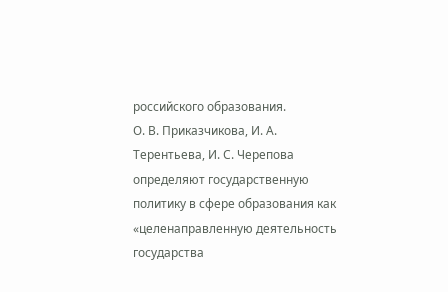российского образования.
О. В. Приказчикова, И. А. Терентьева, И. С. Черепова определяют государственную политику в сфере образования как «целенаправленную деятельность государства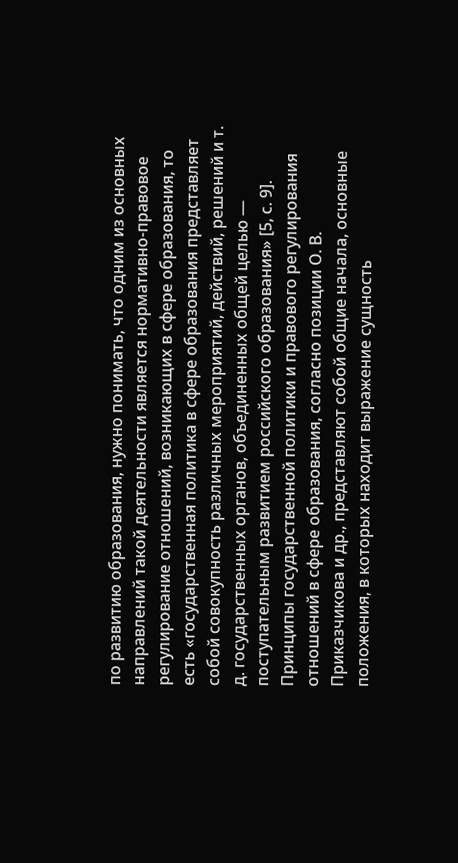по развитию образования, нужно понимать, что одним из основных направлений такой деятельности является нормативно-правовое регулирование отношений, возникающих в сфере образования, то есть «государственная политика в сфере образования представляет собой совокупность различных мероприятий, действий, решений и т. д. государственных органов, объединенных общей целью — поступательным развитием российского образования» [5, с. 9].
Принципы государственной политики и правового регулирования отношений в сфере образования, согласно позиции О. В. Приказчикова и др., представляют собой общие начала, основные положения, в которых находит выражение сущность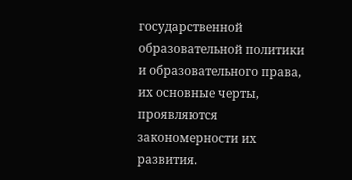государственной образовательной политики и образовательного права, их основные черты, проявляются закономерности их развития.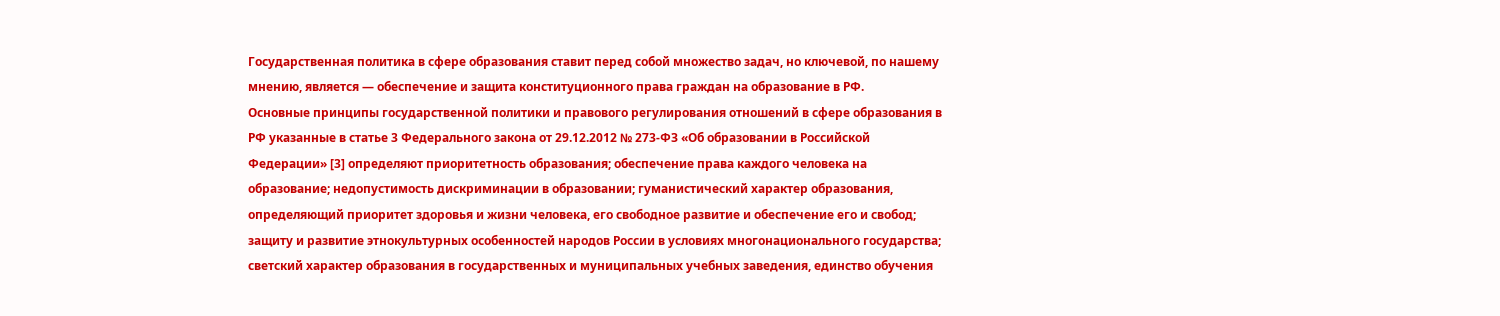Государственная политика в сфере образования ставит перед собой множество задач, но ключевой, по нашему мнению, является — обеспечение и защита конституционного права граждан на образование в РФ.
Основные принципы государственной политики и правового регулирования отношений в сфере образования в РФ указанные в статье 3 Федерального закона от 29.12.2012 № 273-ФЗ «Об образовании в Российской Федерации» [3] определяют приоритетность образования; обеспечение права каждого человека на образование; недопустимость дискриминации в образовании; гуманистический характер образования, определяющий приоритет здоровья и жизни человека, его свободное развитие и обеспечение его и свобод; защиту и развитие этнокультурных особенностей народов России в условиях многонационального государства; светский характер образования в государственных и муниципальных учебных заведения, единство обучения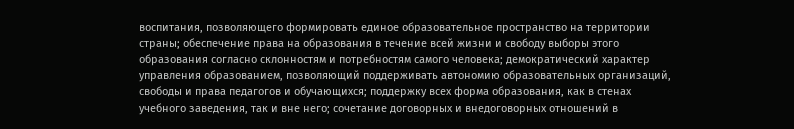воспитания, позволяющего формировать единое образовательное пространство на территории страны; обеспечение права на образования в течение всей жизни и свободу выборы этого образования согласно склонностям и потребностям самого человека; демократический характер управления образованием, позволяющий поддерживать автономию образовательных организаций, свободы и права педагогов и обучающихся; поддержку всех форма образования, как в стенах учебного заведения, так и вне него; сочетание договорных и внедоговорных отношений в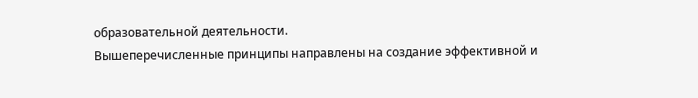образовательной деятельности.
Вышеперечисленные принципы направлены на создание эффективной и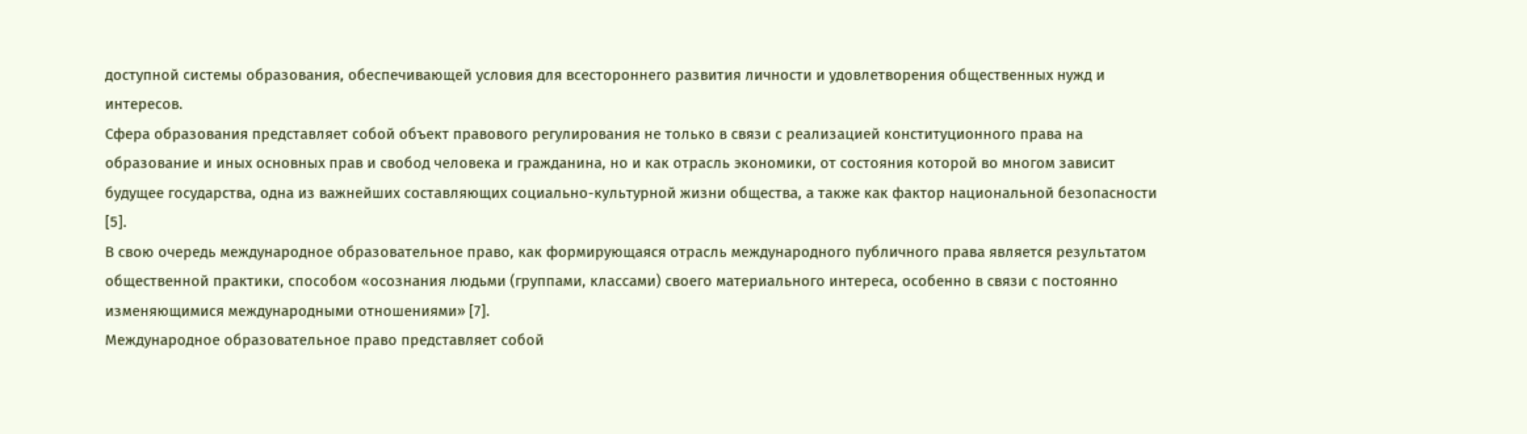доступной системы образования, обеспечивающей условия для всестороннего развития личности и удовлетворения общественных нужд и интересов.
Сфера образования представляет собой объект правового регулирования не только в связи с реализацией конституционного права на образование и иных основных прав и свобод человека и гражданина, но и как отрасль экономики, от состояния которой во многом зависит будущее государства, одна из важнейших составляющих социально-культурной жизни общества, а также как фактор национальной безопасности [5].
В свою очередь международное образовательное право, как формирующаяся отрасль международного публичного права является результатом общественной практики, способом «осознания людьми (группами, классами) своего материального интереса, особенно в связи с постоянно изменяющимися международными отношениями» [7].
Международное образовательное право представляет собой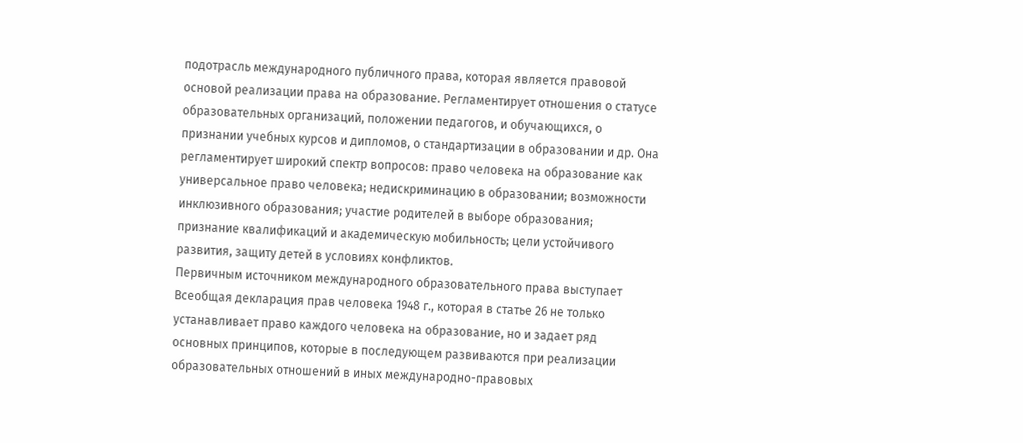подотрасль международного публичного права, которая является правовой основой реализации права на образование. Регламентирует отношения о статусе образовательных организаций, положении педагогов, и обучающихся, о признании учебных курсов и дипломов, о стандартизации в образовании и др. Она регламентирует широкий спектр вопросов: право человека на образование как универсальное право человека; недискриминацию в образовании; возможности инклюзивного образования; участие родителей в выборе образования; признание квалификаций и академическую мобильность; цели устойчивого развития, защиту детей в условиях конфликтов.
Первичным источником международного образовательного права выступает Всеобщая декларация прав человека 1948 г., которая в статье 26 не только устанавливает право каждого человека на образование, но и задает ряд основных принципов, которые в последующем развиваются при реализации образовательных отношений в иных международно-правовых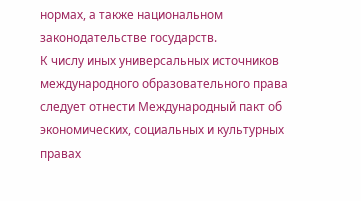нормах, а также национальном законодательстве государств.
К числу иных универсальных источников международного образовательного права следует отнести Международный пакт об экономических, социальных и культурных правах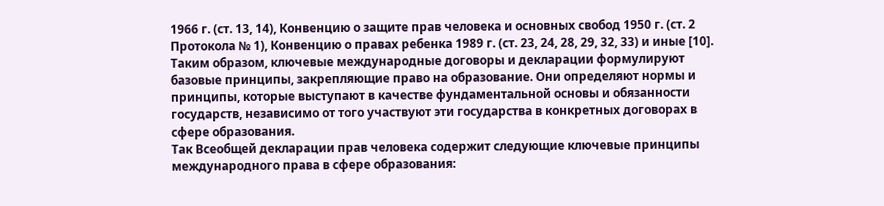1966 г. (ст. 13, 14), Конвенцию о защите прав человека и основных свобод 1950 г. (ст. 2 Протокола № 1), Конвенцию о правах ребенка 1989 г. (ст. 23, 24, 28, 29, 32, 33) и иные [10].
Таким образом, ключевые международные договоры и декларации формулируют базовые принципы, закрепляющие право на образование. Они определяют нормы и принципы, которые выступают в качестве фундаментальной основы и обязанности государств, независимо от того участвуют эти государства в конкретных договорах в сфере образования.
Так Всеобщей декларации прав человека содержит следующие ключевые принципы международного права в сфере образования: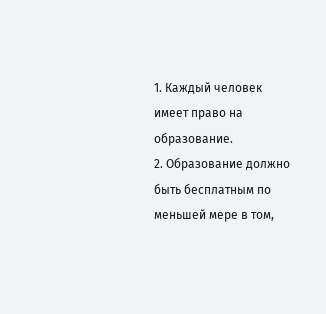1. Каждый человек имеет право на образование.
2. Образование должно быть бесплатным по меньшей мере в том,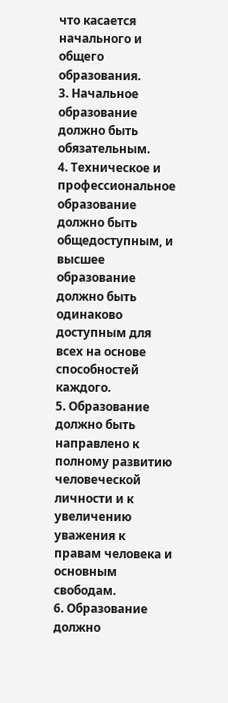что касается начального и общего образования.
3. Начальное образование должно быть обязательным.
4. Техническое и профессиональное образование должно быть общедоступным, и высшее образование должно быть одинаково доступным для всех на основе способностей каждого.
5. Образование должно быть направлено к полному развитию человеческой личности и к увеличению уважения к правам человека и основным свободам.
6. Образование должно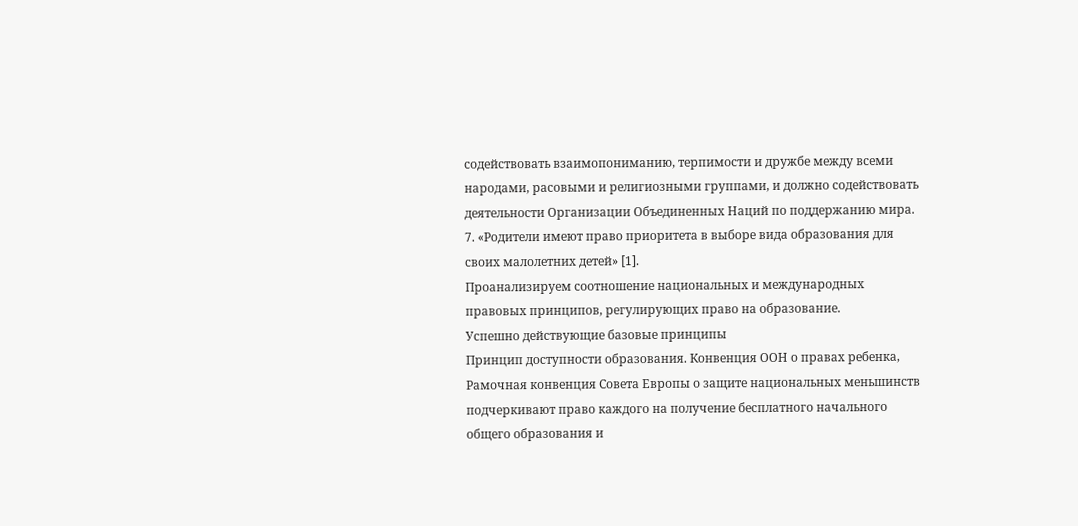содействовать взаимопониманию, терпимости и дружбе между всеми народами, расовыми и религиозными группами, и должно содействовать деятельности Организации Объединенных Наций по поддержанию мира.
7. «Родители имеют право приоритета в выборе вида образования для своих малолетних детей» [1].
Проанализируем соотношение национальных и международных правовых принципов, регулирующих право на образование.
Успешно действующие базовые принципы
Принцип доступности образования. Конвенция ООН о правах ребенка, Рамочная конвенция Совета Европы о защите национальных меньшинств подчеркивают право каждого на получение бесплатного начального общего образования и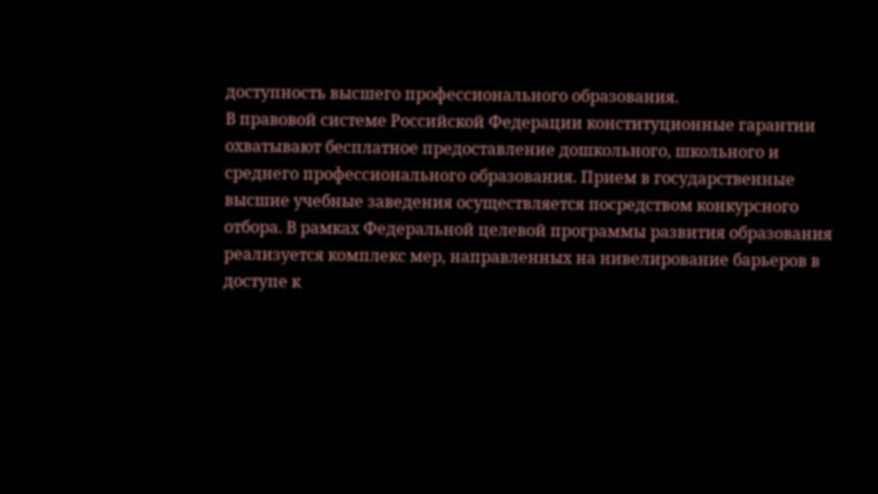доступность высшего профессионального образования.
В правовой системе Российской Федерации конституционные гарантии охватывают бесплатное предоставление дошкольного, школьного и среднего профессионального образования. Прием в государственные высшие учебные заведения осуществляется посредством конкурсного отбора. В рамках Федеральной целевой программы развития образования реализуется комплекс мер, направленных на нивелирование барьеров в доступе к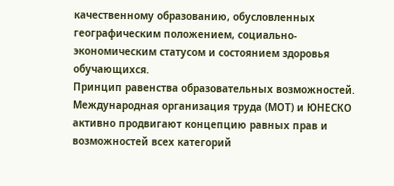качественному образованию, обусловленных географическим положением, социально-экономическим статусом и состоянием здоровья обучающихся.
Принцип равенства образовательных возможностей. Международная организация труда (МОТ) и ЮНЕСКО активно продвигают концепцию равных прав и возможностей всех категорий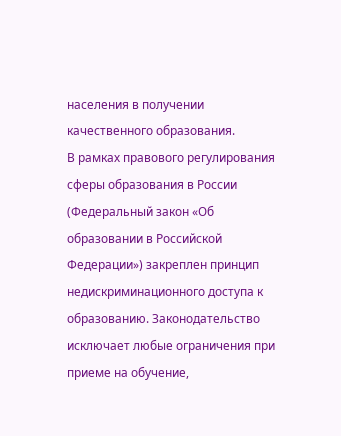населения в получении качественного образования.
В рамках правового регулирования сферы образования в России (Федеральный закон «Об образовании в Российской Федерации») закреплен принцип недискриминационного доступа к образованию. Законодательство исключает любые ограничения при приеме на обучение,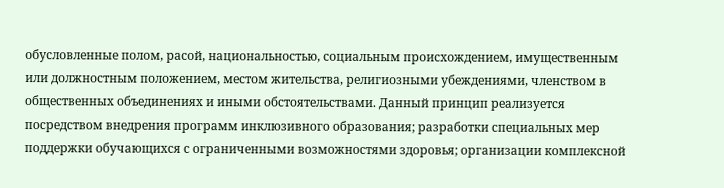обусловленные полом, расой, национальностью, социальным происхождением, имущественным или должностным положением, местом жительства, религиозными убеждениями, членством в общественных объединениях и иными обстоятельствами. Данный принцип реализуется посредством внедрения программ инклюзивного образования; разработки специальных мер поддержки обучающихся с ограниченными возможностями здоровья; организации комплексной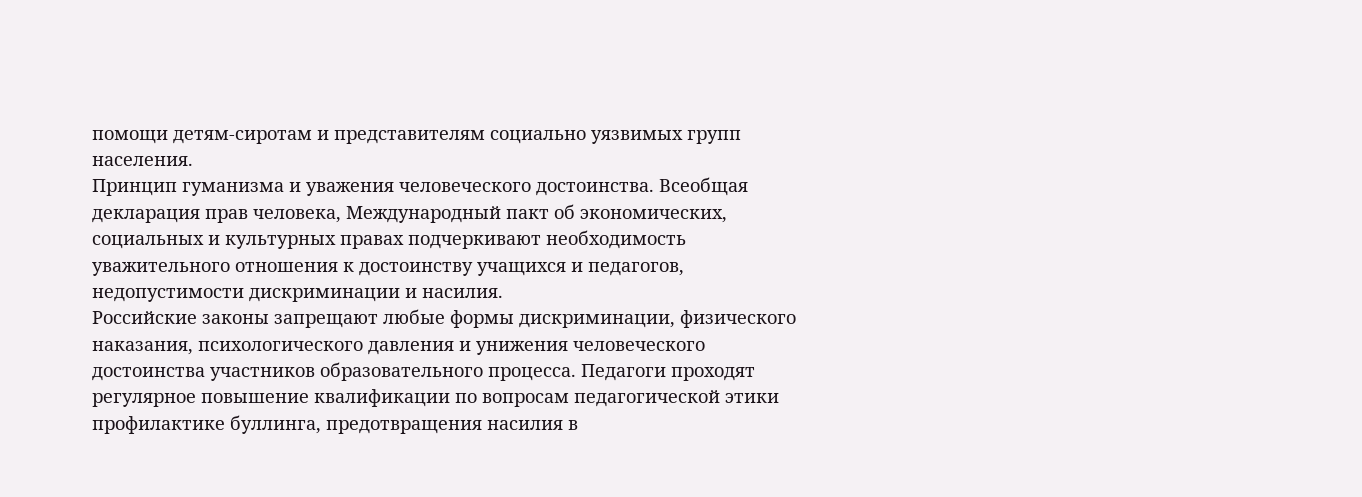помощи детям-сиротам и представителям социально уязвимых групп населения.
Принцип гуманизма и уважения человеческого достоинства. Всеобщая декларация прав человека, Международный пакт об экономических, социальных и культурных правах подчеркивают необходимость уважительного отношения к достоинству учащихся и педагогов, недопустимости дискриминации и насилия.
Российские законы запрещают любые формы дискриминации, физического наказания, психологического давления и унижения человеческого достоинства участников образовательного процесса. Педагоги проходят регулярное повышение квалификации по вопросам педагогической этики профилактике буллинга, предотвращения насилия в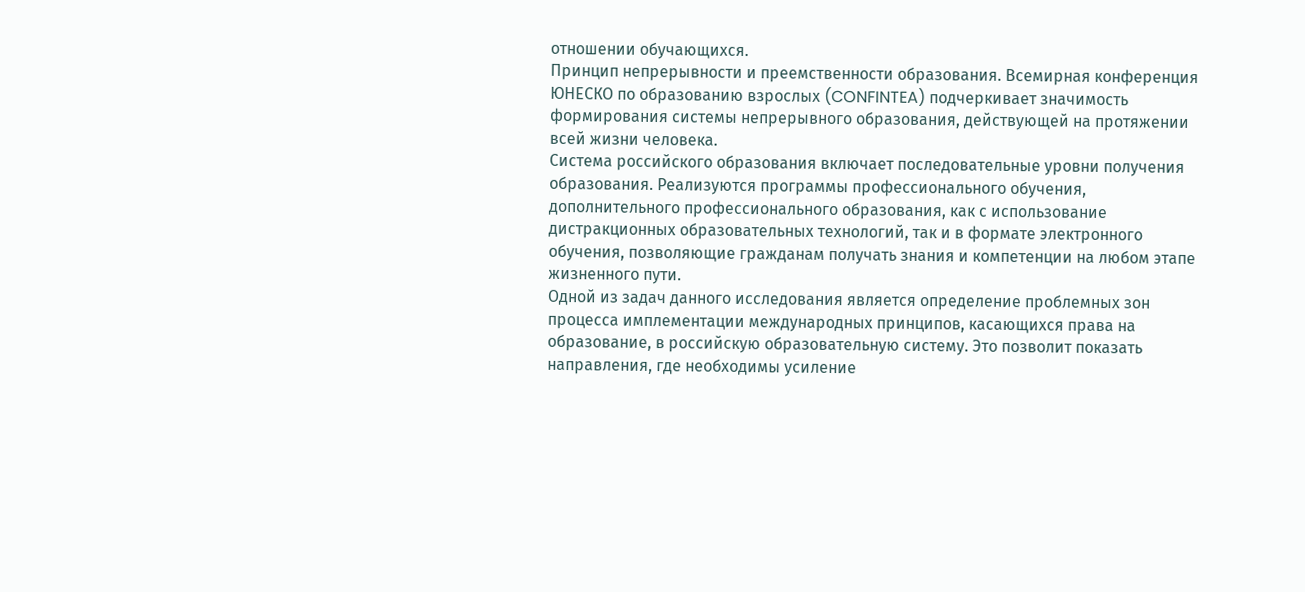отношении обучающихся.
Принцип непрерывности и преемственности образования. Всемирная конференция ЮНЕСКО по образованию взрослых (CONFINTEA) подчеркивает значимость формирования системы непрерывного образования, действующей на протяжении всей жизни человека.
Система российского образования включает последовательные уровни получения образования. Реализуются программы профессионального обучения, дополнительного профессионального образования, как с использование дистракционных образовательных технологий, так и в формате электронного обучения, позволяющие гражданам получать знания и компетенции на любом этапе жизненного пути.
Одной из задач данного исследования является определение проблемных зон процесса имплементации международных принципов, касающихся права на образование, в российскую образовательную систему. Это позволит показать направления, где необходимы усиление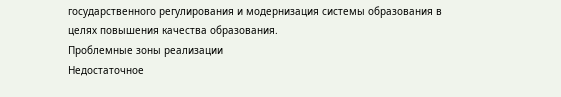государственного регулирования и модернизация системы образования в целях повышения качества образования.
Проблемные зоны реализации
Недостаточное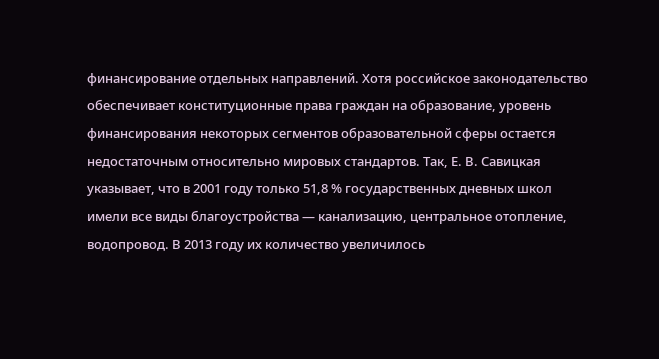финансирование отдельных направлений. Хотя российское законодательство обеспечивает конституционные права граждан на образование, уровень финансирования некоторых сегментов образовательной сферы остается недостаточным относительно мировых стандартов. Так, Е. В. Савицкая указывает, что в 2001 году только 51,8 % государственных дневных школ имели все виды благоустройства — канализацию, центральное отопление, водопровод. В 2013 году их количество увеличилось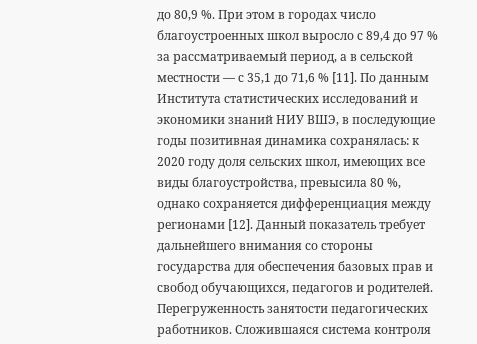до 80,9 %. При этом в городах число благоустроенных школ выросло с 89,4 до 97 % за рассматриваемый период, а в сельской местности — с 35,1 до 71,6 % [11]. По данным Института статистических исследований и экономики знаний НИУ ВШЭ, в последующие годы позитивная динамика сохранялась: к 2020 году доля сельских школ, имеющих все виды благоустройства, превысила 80 %, однако сохраняется дифференциация между регионами [12]. Данный показатель требует дальнейшего внимания со стороны государства для обеспечения базовых прав и свобод обучающихся, педагогов и родителей.
Перегруженность занятости педагогических работников. Сложившаяся система контроля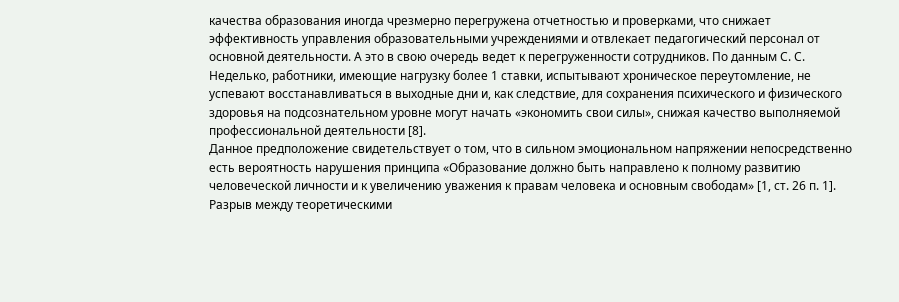качества образования иногда чрезмерно перегружена отчетностью и проверками, что снижает эффективность управления образовательными учреждениями и отвлекает педагогический персонал от основной деятельности. А это в свою очередь ведет к перегруженности сотрудников. По данным С. С. Неделько, работники, имеющие нагрузку более 1 ставки, испытывают хроническое переутомление, не успевают восстанавливаться в выходные дни и, как следствие, для сохранения психического и физического здоровья на подсознательном уровне могут начать «экономить свои силы», снижая качество выполняемой профессиональной деятельности [8].
Данное предположение свидетельствует о том, что в сильном эмоциональном напряжении непосредственно есть вероятность нарушения принципа «Образование должно быть направлено к полному развитию человеческой личности и к увеличению уважения к правам человека и основным свободам» [1, ст. 26 п. 1].
Разрыв между теоретическими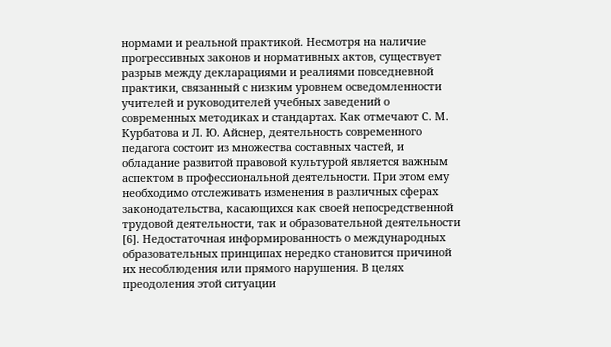нормами и реальной практикой. Несмотря на наличие прогрессивных законов и нормативных актов, существует разрыв между декларациями и реалиями повседневной практики, связанный с низким уровнем осведомленности учителей и руководителей учебных заведений о современных методиках и стандартах. Как отмечают С. М. Курбатова и Л. Ю. Айснер, деятельность современного педагога состоит из множества составных частей, и обладание развитой правовой культурой является важным аспектом в профессиональной деятельности. При этом ему необходимо отслеживать изменения в различных сферах законодательства, касающихся как своей непосредственной трудовой деятельности, так и образовательной деятельности [6]. Недостаточная информированность о международных образовательных принципах нередко становится причиной их несоблюдения или прямого нарушения. В целях преодоления этой ситуации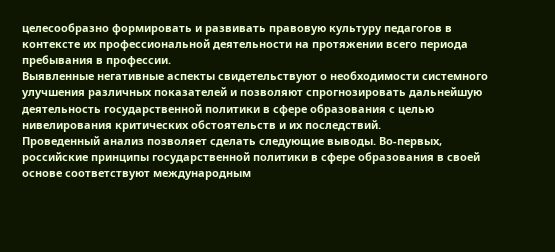целесообразно формировать и развивать правовую культуру педагогов в контексте их профессиональной деятельности на протяжении всего периода пребывания в профессии.
Выявленные негативные аспекты свидетельствуют о необходимости системного улучшения различных показателей и позволяют спрогнозировать дальнейшую деятельность государственной политики в сфере образования с целью нивелирования критических обстоятельств и их последствий.
Проведенный анализ позволяет сделать следующие выводы. Во-первых, российские принципы государственной политики в сфере образования в своей основе соответствуют международным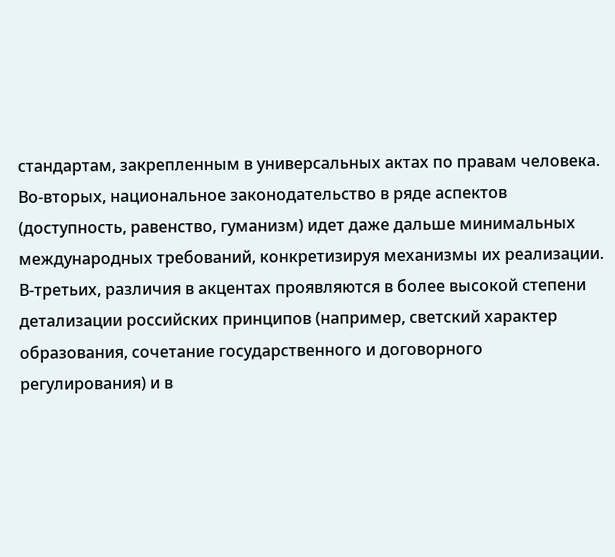стандартам, закрепленным в универсальных актах по правам человека. Во-вторых, национальное законодательство в ряде аспектов (доступность, равенство, гуманизм) идет даже дальше минимальных международных требований, конкретизируя механизмы их реализации. В-третьих, различия в акцентах проявляются в более высокой степени детализации российских принципов (например, светский характер образования, сочетание государственного и договорного регулирования) и в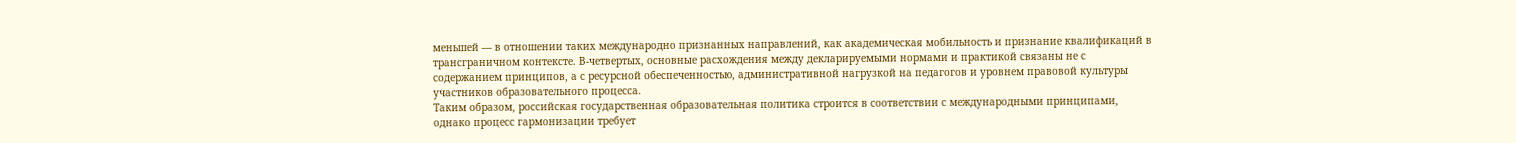меньшей — в отношении таких международно признанных направлений, как академическая мобильность и признание квалификаций в трансграничном контексте. В-четвертых, основные расхождения между декларируемыми нормами и практикой связаны не с содержанием принципов, а с ресурсной обеспеченностью, административной нагрузкой на педагогов и уровнем правовой культуры участников образовательного процесса.
Таким образом, российская государственная образовательная политика строится в соответствии с международными принципами, однако процесс гармонизации требует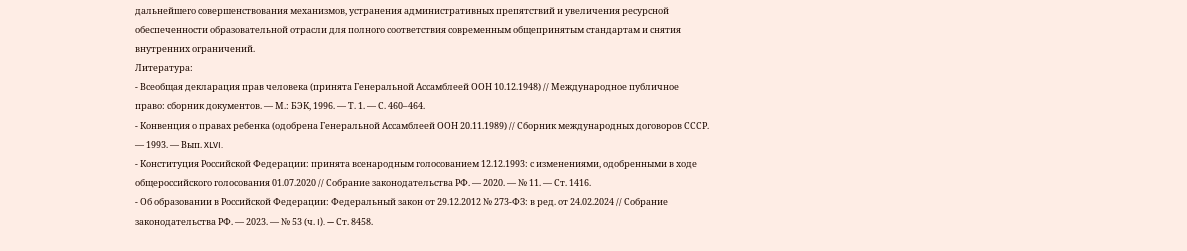дальнейшего совершенствования механизмов, устранения административных препятствий и увеличения ресурсной обеспеченности образовательной отрасли для полного соответствия современным общепринятым стандартам и снятия внутренних ограничений.
Литература:
- Всеобщая декларация прав человека (принята Генеральной Ассамблеей ООН 10.12.1948) // Международное публичное право: сборник документов. — М.: БЭК, 1996. — Т. 1. — С. 460–464.
- Конвенция о правах ребенка (одобрена Генеральной Ассамблеей ООН 20.11.1989) // Сборник международных договоров СССР. — 1993. — Вып. XLVI.
- Конституция Российской Федерации: принята всенародным голосованием 12.12.1993: с изменениями, одобренными в ходе общероссийского голосования 01.07.2020 // Собрание законодательства РФ. — 2020. — № 11. — Ст. 1416.
- Об образовании в Российской Федерации: Федеральный закон от 29.12.2012 № 273-ФЗ: в ред. от 24.02.2024 // Собрание законодательства РФ. — 2023. — № 53 (ч. I). — Ст. 8458.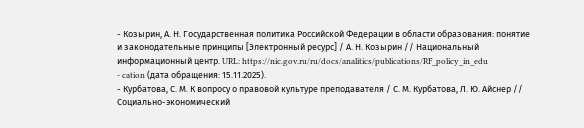- Козырин, А. Н. Государственная политика Российской Федерации в области образования: понятие и законодательные принципы [Электронный ресурс] / А. Н. Козырин // Национальный информационный центр. URL: https://nic.gov.ru/ru/docs/analitics/publications/RF_policy_in_edu
- cation (дата обращения: 15.11.2025).
- Курбатова, С. М. К вопросу о правовой культуре преподавателя / С. М. Курбатова, Л. Ю. Айснер // Социально-экономический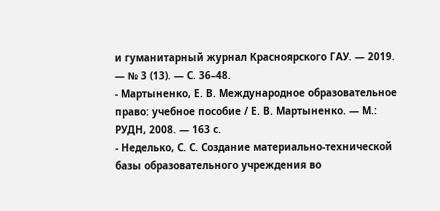и гуманитарный журнал Красноярского ГАУ. — 2019. — № 3 (13). — С. 36–48.
- Мартыненко, Е. В. Международное образовательное право: учебное пособие / Е. В. Мартыненко. — М.: РУДН, 2008. — 163 с.
- Неделько, С. С. Создание материально-технической базы образовательного учреждения во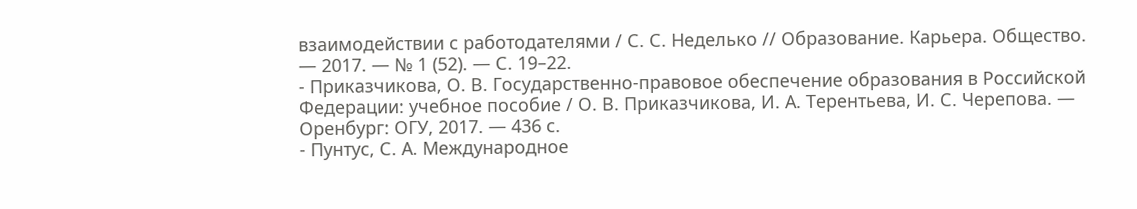взаимодействии с работодателями / С. С. Неделько // Образование. Карьера. Общество. — 2017. — № 1 (52). — С. 19–22.
- Приказчикова, О. В. Государственно-правовое обеспечение образования в Российской Федерации: учебное пособие / О. В. Приказчикова, И. А. Терентьева, И. С. Черепова. — Оренбург: ОГУ, 2017. — 436 с.
- Пунтус, С. А. Международное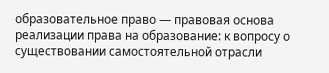образовательное право — правовая основа реализации права на образование: к вопросу о существовании самостоятельной отрасли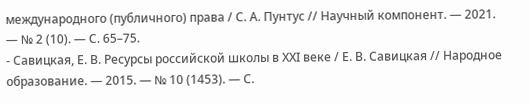международного (публичного) права / С. А. Пунтус // Научный компонент. — 2021. — № 2 (10). — С. 65–75.
- Савицкая, Е. В. Ресурсы российской школы в ХХI веке / Е. В. Савицкая // Народное образование. — 2015. — № 10 (1453). — С.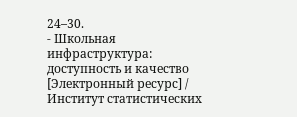24–30.
- Школьная инфраструктура: доступность и качество [Электронный ресурс] / Институт статистических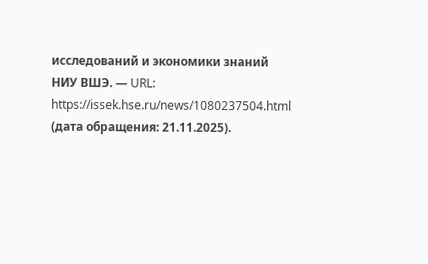исследований и экономики знаний НИУ ВШЭ. — URL: https://issek.hse.ru/news/1080237504.html (дата обращения: 21.11.2025).